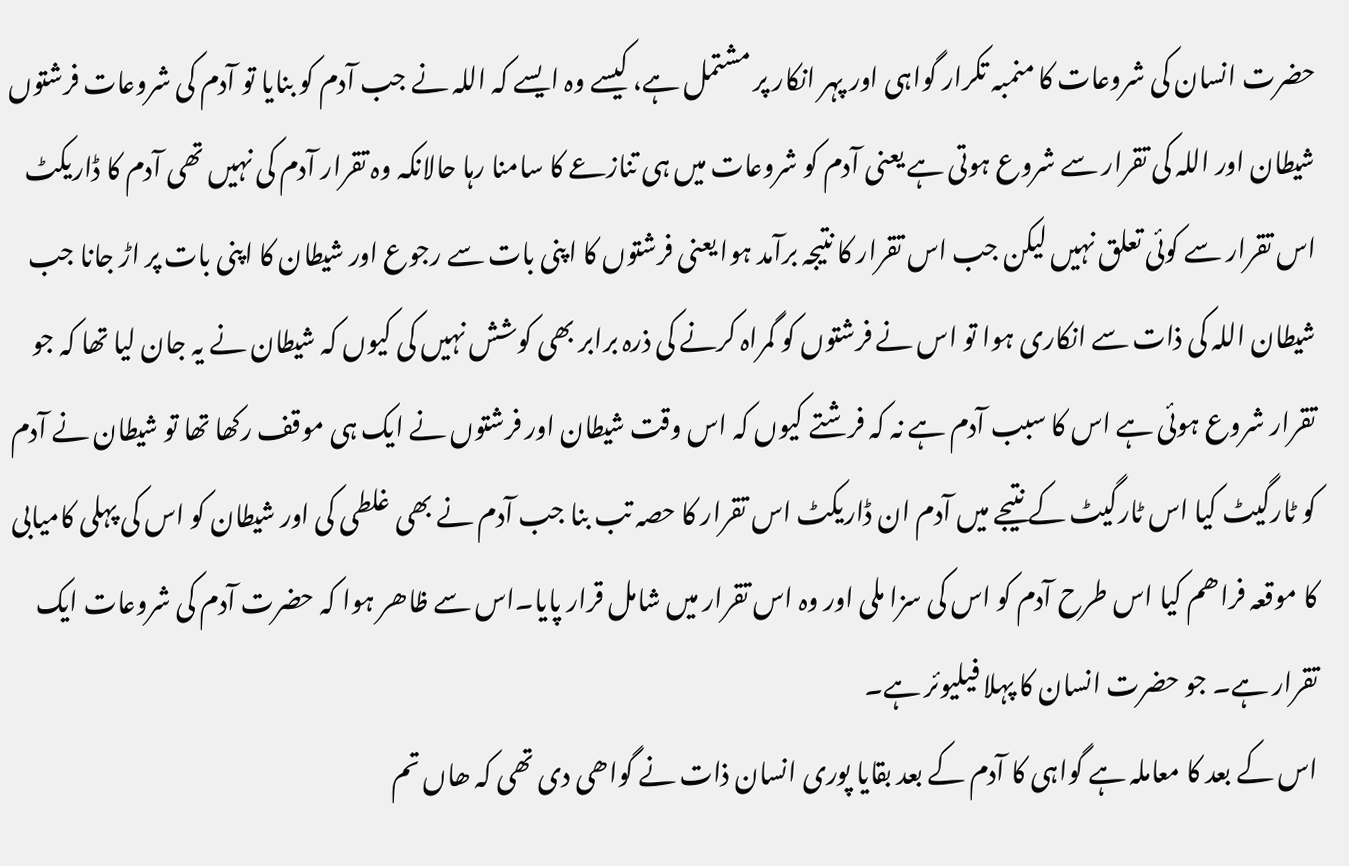حضرت انسان کی شروعات کا منمبہ تکرار گواہی اور پہر انکار پر مشتمل ہے، کیسے وہ ایسے کہ اللہ نے جب آدم کو بنایا تو آدم کی شروعات فرشتوں شیطان اور اللہ کی تقرار سے شروع ہوتی ہے یعنی آدم کو شروعات میں ہی تنازعے کا سامنا رہا حالانکہ وہ تقرار آدم کی نہیں تھی آدم کا ڈاریکٹ اس تقرار سے کوئی تعلق نہیں لیکن جب اس تقرار کا نتیجہ برآمد ہوا یعنی فرشتوں کا اپنی بات سے رجوع اور شیطان کا اپنی بات پر اڑ جانا جب شیطان اللہ کی ذات سے انکاری ہوا تو اس نے فرشتوں کو گمراہ کرنے کی ذرہ برابر بھی کوشش نہیں کی کیوں کہ شیطان نے یہ جان لیا تھا کہ جو تقرار شروع ہوئی ہے اس کا سبب آدم ہے نہ کہ فرشتے کیوں کہ اس وقت شیطان اور فرشتوں نے ایک ہی موقف رکھا تھا تو شیطان نے آدم کو ٹارگیٹ کیا اس ٹارگیٹ کے نتیجے میں آدم ان ڈاریکٹ اس تقرار کا حصہ تب بنا جب آدم نے بھی غلطی کی اور شیطان کو اس کی پہلی کامیابی کا موقعہ فراھم کیا اس طرح آدم کو اس کی سزا ملی اور وہ اس تقرار میں شامل قرار پایا۔اس سے ظاھر ہوا کہ حضرت آدم کی شروعات ایک تقرار ہے۔ جو حضرت انسان کا پہلا فیلیوئر ہے۔
اس کے بعد کا معاملہ ہے گواہی کا آدم کے بعد بقایا پوری انسان ذات نے گواھی دی تھی کہ ھاں تم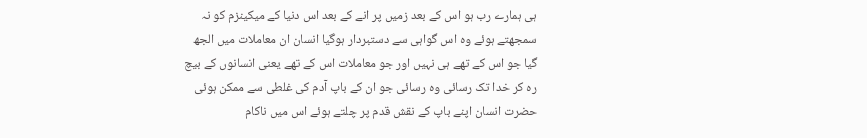ہی ہمارے رب ہو اس کے بعد زمیں پر انے کے بعد اس دنیا کے میکینزم کو نہ سمجھتے ہوئے وہ اس گواہی سے دستبردار ہوگیا انسان ان معاملات میں الجھ گیا جو اس کے تھے ہی نہیں اور جو معاملات اس کے تھے یعنی انسانوں کے بیچ رہ کر خدا تک رسائی وہ رسائی جو ان کے باپ آدم کی غلطی سے ممکن ہوئی حضرت انسان اپنے باپ کے نقش قدم پر چلتے ہوئے اس میں ناکام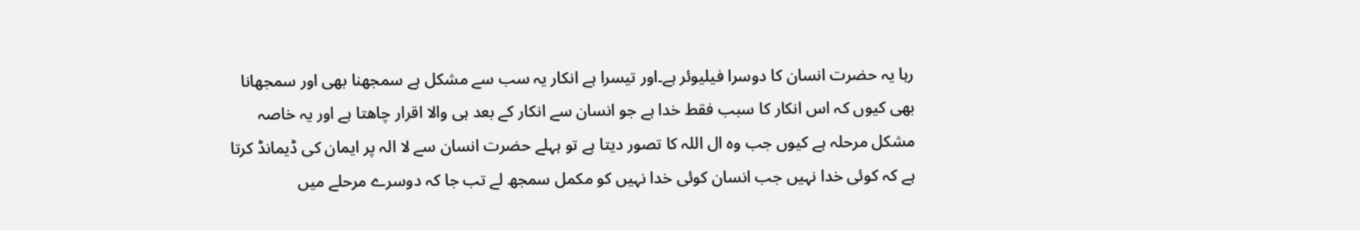رہا یہ حضرت انسان کا دوسرا فیلیوئر ہے۔اور تیسرا ہے انکار یہ سب سے مشکل ہے سمجھنا بھی اور سمجھانا بھی کیوں کہ اس انکار کا سبب فقط خدا ہے جو انسان سے انکار کے بعد ہی والا اقرار چاھتا ہے اور یہ خاصہ مشکل مرحلہ ہے کیوں جب وہ ال اللہ کا تصور دیتا ہے تو ہہلے حضرت انسان سے لا الہ پر ایمان کی ڈیمانڈ کرتا ہے کہ کوئی خدا نہیں جب انسان کوئی خدا نہیں کو مکمل سمجھ لے تب جا کہ دوسرے مرحلے میں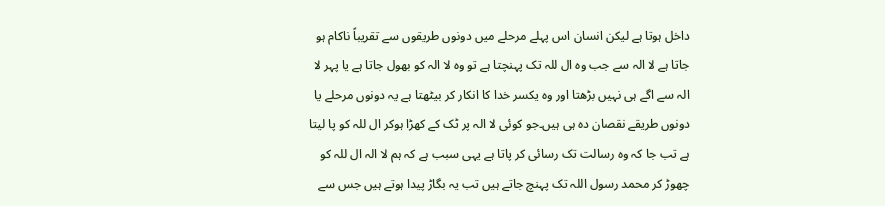داخل ہوتا ہے لیکن انسان اس پہلے مرحلے میں دونوں طریقوں سے تقریباً ناکام ہو جاتا ہے لا الہ سے جب وہ ال للہ تک پہنچتا ہے تو وہ لا الہ کو بھول جاتا ہے یا پہر لا الہ سے اگے ہی نہیں بڑھتا اور وہ یکسر خدا کا انکار کر بیٹھتا ہے یہ دونوں مرحلے یا دونوں طریقے نقصان دہ ہی ہیں۔جو کوئی لا الہ پر ٹک کے کھڑا ہوکر ال للہ کو پا لیتا ہے تب جا کہ وہ رسالت تک رسائی کر پاتا ہے یہی سبب ہے کہ ہم لا الہ ال للہ کو چھوڑ کر محمد رسول اللہ تک پہنچ جاتے ہیں تب یہ بگاڑ پیدا ہوتے ہیں جس سے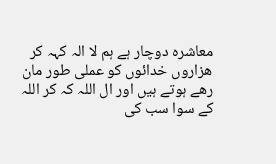معاشرہ دوچار ہے ہم لا الہ کہہ کر ھزاروں خدائوں کو عملی طور مان رھے ہوتے ہیں اور ال اللہ کہ کر اللہ کے سوا سب کی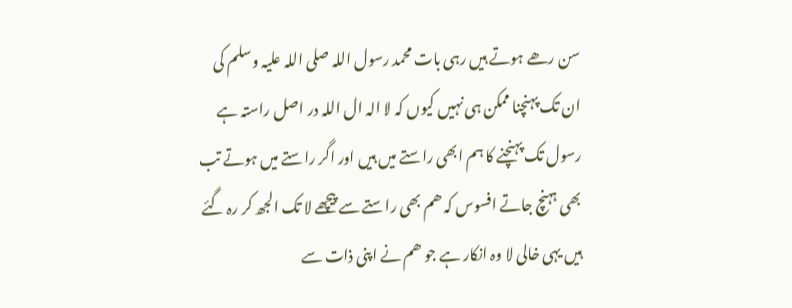سن رھے ہوتے ہیں رہی بات محمد رسول اللہ صلی اللہ علیہ وسلم کی ان تک پہنچنا ممکن ہی نہیں کیوں کہ لا الہ ال اللہ در اصل راستہ ہے رسول تک پہنچنے کا ہم ابھی راستے میں ہیں اور اگر راستے میں ہوتے تب بھی ہہنچ جاتے افسوس کہ ھم بھی راستے سے پیچھے لا تک الجھ کر رہ گئے ہیں یہی خالی لا وہ انکار ہے جو ھم نے اپنی ذات سے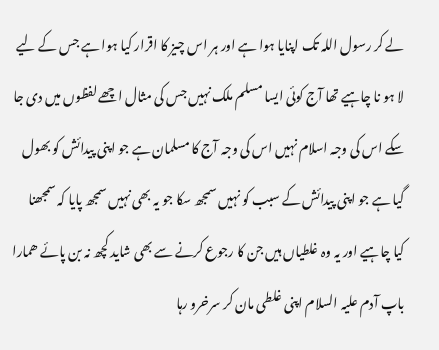لے کر رسول اللہ تک اپنایا ہوا ہے اور ہر اس چیز کا اقرار کیا ہوا ہے جس کے لیے لا ہو نا چاہیے تھا آج کوئی ایسا مسلم ملک نہیں جس کی مثال اچھے لفظوں میں دی جا سکے اس کی وجہ اسلام نہیں اس کی وجہ آج کا مسلمان ہے جو اپنی پیدائش کو بھول گیا ہے جو اپنی پیدائش کے سبب کو نہیں سمجھ سکا جو یہ بھی نہیں سمجھ پایا کہ سمجھنا کیا چاہیے اور یہ وہ غلطیاں ہیں جن کا رجوع کرنے سے بھی شاید کچھ نہ بن پائے ھمارا باپ آدم علیہ السلام اپنی غلطی مان کر سرخرو رہا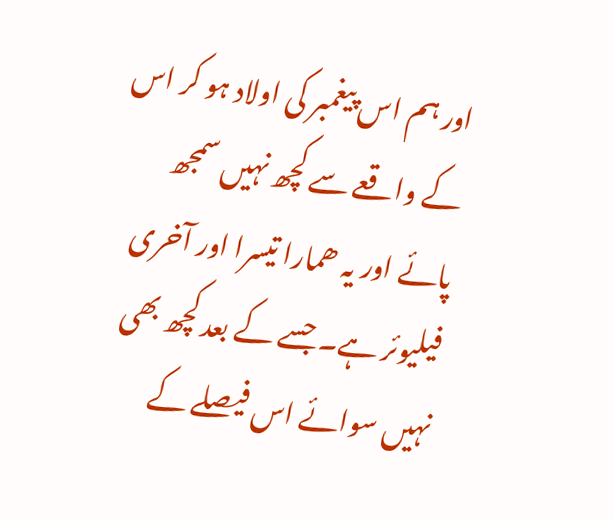اور ہم اس پیغمبر کی اولاد ہو کر اس کے واقعے سے کچھ نہیں سمجھ پائے اور یہ ھمارا تیسرا اور آخری فیلیوئر ہے۔ جسے کے بعد کچھ بھی نہیں سوائے اس فیصلے کے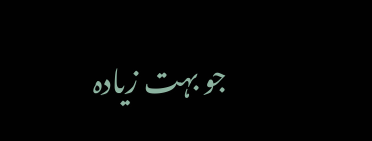جو بہت زیادہ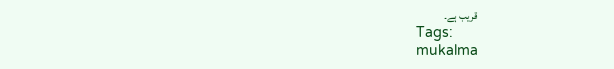قریب ہے۔
Tags:
mukalma